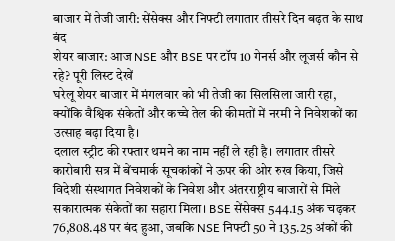बाजार में तेजी जारी: सेंसेक्स और निफ्टी लगातार तीसरे दिन बढ़त के साथ बंद
शेयर बाजार: आज NSE और BSE पर टॉप 10 गेनर्स और लूजर्स कौन से रहे? पूरी लिस्ट देखें
घरेलू शेयर बाजार में मंगलवार को भी तेजी का सिलसिला जारी रहा, क्योंकि वैश्विक संकेतों और कच्चे तेल की कीमतों में नरमी ने निवेशकों का उत्साह बढ़ा दिया है।
दलाल स्ट्रीट की रफ्तार थमने का नाम नहीं ले रही है। लगातार तीसरे कारोबारी सत्र में बेंचमार्क सूचकांकों ने ऊपर की ओर रुख किया, जिसे विदेशी संस्थागत निवेशकों के निवेश और अंतरराष्ट्रीय बाजारों से मिले सकारात्मक संकेतों का सहारा मिला। BSE सेंसेक्स 544.15 अंक चढ़कर 76,808.48 पर बंद हुआ, जबकि NSE निफ्टी 50 ने 135.25 अंकों की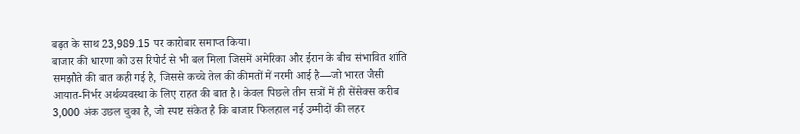बढ़त के साथ 23,989.15 पर कारोबार समाप्त किया।
बाजार की धारणा को उस रिपोर्ट से भी बल मिला जिसमें अमेरिका और ईरान के बीच संभावित शांति समझौते की बात कही गई है, जिससे कच्चे तेल की कीमतों में नरमी आई है—जो भारत जैसी आयात-निर्भर अर्थव्यवस्था के लिए राहत की बात है। केवल पिछले तीन सत्रों में ही सेंसेक्स करीब 3,000 अंक उछल चुका है, जो स्पष्ट संकेत है कि बाजार फिलहाल नई उम्मीदों की लहर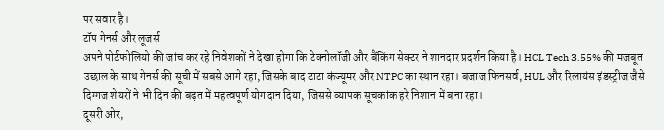पर सवार है।
टॉप गेनर्स और लूजर्स
अपने पोर्टफोलियो की जांच कर रहे निवेशकों ने देखा होगा कि टेक्नोलॉजी और बैंकिंग सेक्टर ने शानदार प्रदर्शन किया है। HCL Tech 3.55% की मजबूत उछाल के साथ गेनर्स की सूची में सबसे आगे रहा, जिसके बाद टाटा कंज्यूमर और NTPC का स्थान रहा। बजाज फिनसर्व, HUL और रिलायंस इंडस्ट्रीज जैसे दिग्गज शेयरों ने भी दिन की बढ़त में महत्वपूर्ण योगदान दिया, जिससे व्यापक सूचकांक हरे निशान में बना रहा।
दूसरी ओर,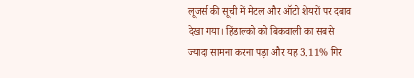लूजर्स की सूची में मेटल और ऑटो शेयरों पर दबाव देखा गया। हिंडाल्को को बिकवाली का सबसे ज्यादा सामना करना पड़ा और यह 3.11% गिर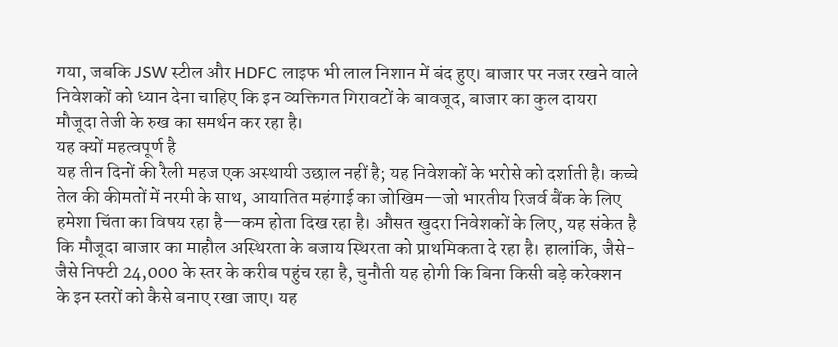गया, जबकि JSW स्टील और HDFC लाइफ भी लाल निशान में बंद हुए। बाजार पर नजर रखने वाले निवेशकों को ध्यान देना चाहिए कि इन व्यक्तिगत गिरावटों के बावजूद, बाजार का कुल दायरा मौजूदा तेजी के रुख का समर्थन कर रहा है।
यह क्यों महत्वपूर्ण है
यह तीन दिनों की रैली महज एक अस्थायी उछाल नहीं है; यह निवेशकों के भरोसे को दर्शाती है। कच्चे तेल की कीमतों में नरमी के साथ, आयातित महंगाई का जोखिम—जो भारतीय रिजर्व बैंक के लिए हमेशा चिंता का विषय रहा है—कम होता दिख रहा है। औसत खुदरा निवेशकों के लिए, यह संकेत है कि मौजूदा बाजार का माहौल अस्थिरता के बजाय स्थिरता को प्राथमिकता दे रहा है। हालांकि, जैसे-जैसे निफ्टी 24,000 के स्तर के करीब पहुंच रहा है, चुनौती यह होगी कि बिना किसी बड़े करेक्शन के इन स्तरों को कैसे बनाए रखा जाए। यह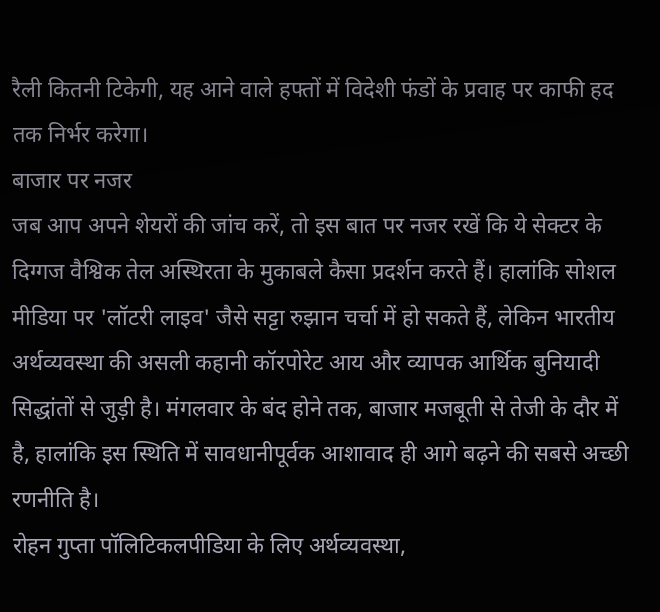रैली कितनी टिकेगी, यह आने वाले हफ्तों में विदेशी फंडों के प्रवाह पर काफी हद तक निर्भर करेगा।
बाजार पर नजर
जब आप अपने शेयरों की जांच करें, तो इस बात पर नजर रखें कि ये सेक्टर के दिग्गज वैश्विक तेल अस्थिरता के मुकाबले कैसा प्रदर्शन करते हैं। हालांकि सोशल मीडिया पर 'लॉटरी लाइव' जैसे सट्टा रुझान चर्चा में हो सकते हैं, लेकिन भारतीय अर्थव्यवस्था की असली कहानी कॉरपोरेट आय और व्यापक आर्थिक बुनियादी सिद्धांतों से जुड़ी है। मंगलवार के बंद होने तक, बाजार मजबूती से तेजी के दौर में है, हालांकि इस स्थिति में सावधानीपूर्वक आशावाद ही आगे बढ़ने की सबसे अच्छी रणनीति है।
रोहन गुप्ता पॉलिटिकलपीडिया के लिए अर्थव्यवस्था,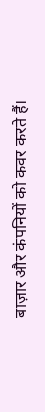बाज़ार और कंपनियों को कवर करते हैं।